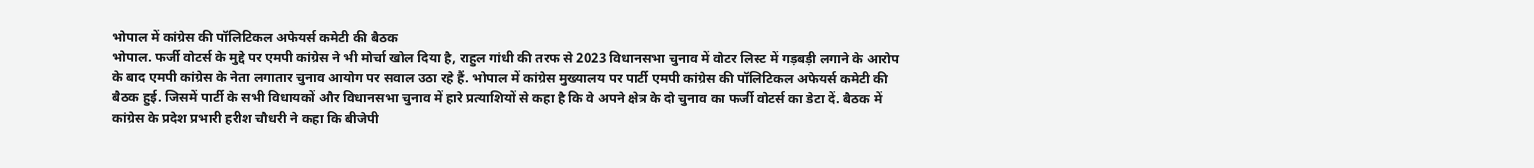भोपाल में कांग्रेस की पॉलिटिकल अफेयर्स कमेटी की बैठक
भोपाल. फर्जी वोटर्स के मुद्दे पर एमपी कांग्रेस ने भी मोर्चा खोल दिया है, राहुल गांधी की तरफ से 2023 विधानसभा चुनाव में वोटर लिस्ट में गड़बड़ी लगाने के आरोप के बाद एमपी कांग्रेस के नेता लगातार चुनाव आयोग पर सवाल उठा रहे हैं. भोपाल में कांग्रेस मुख्यालय पर पार्टी एमपी कांग्रेस की पॉलिटिकल अफेयर्स कमेटी की बैठक हुई. जिसमें पार्टी के सभी विधायकों और विधानसभा चुनाव में हारे प्रत्याशियों से कहा है कि वे अपने क्षेत्र के दो चुनाव का फर्जी वोटर्स का डेटा दें. बैठक में कांग्रेस के प्रदेश प्रभारी हरीश चौधरी ने कहा कि बीजेपी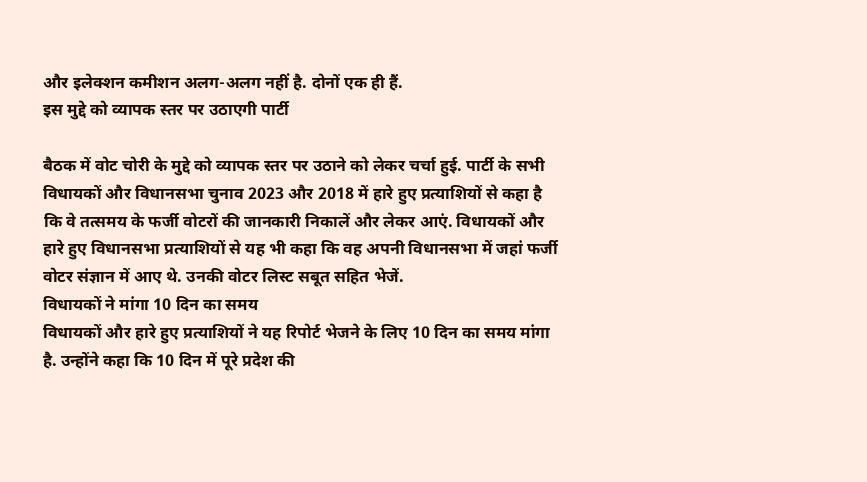और इलेक्शन कमीशन अलग-अलग नहीं है. दोनों एक ही हैं.
इस मुद्दे को व्यापक स्तर पर उठाएगी पार्टी

बैठक में वोट चोरी के मुद्दे को व्यापक स्तर पर उठाने को लेकर चर्चा हुई. पार्टी के सभी विधायकों और विधानसभा चुनाव 2023 और 2018 में हारे हुए प्रत्याशियों से कहा है कि वे तत्समय के फर्जी वोटरों की जानकारी निकालें और लेकर आएं. विधायकों और हारे हुए विधानसभा प्रत्याशियों से यह भी कहा कि वह अपनी विधानसभा में जहां फर्जी वोटर संज्ञान में आए थे. उनकी वोटर लिस्ट सबूत सहित भेजें.
विधायकों ने मांगा 10 दिन का समय
विधायकों और हारे हुए प्रत्याशियों ने यह रिपोर्ट भेजने के लिए 10 दिन का समय मांगा है. उन्होंने कहा कि 10 दिन में पूरे प्रदेश की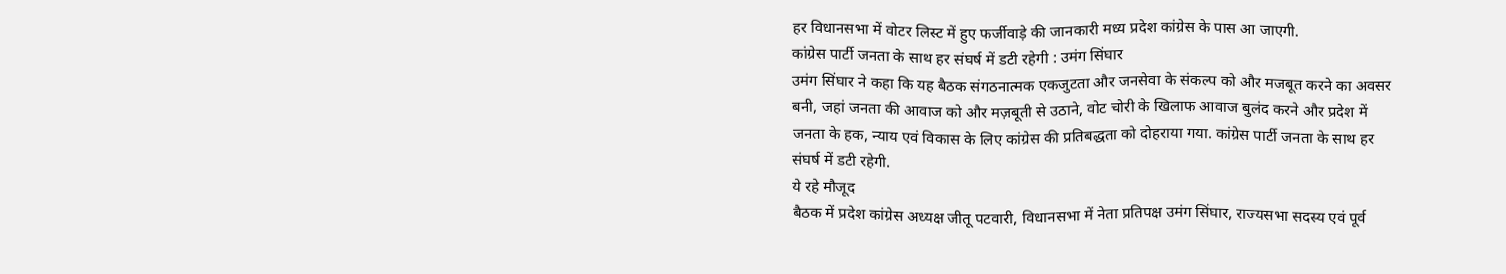हर विधानसभा में वोटर लिस्ट में हुए फर्जीवाड़े की जानकारी मध्य प्रदेश कांग्रेस के पास आ जाएगी.
कांग्रेस पार्टी जनता के साथ हर संघर्ष में डटी रहेगी : उमंग सिंघार
उमंग सिंघार ने कहा कि यह बैठक संगठनात्मक एकजुटता और जनसेवा के संकल्प को और मजबूत करने का अवसर बनी, जहां जनता की आवाज को और मज़बूती से उठाने, वोट चोरी के खिलाफ आवाज बुलंद करने और प्रदेश में जनता के हक, न्याय एवं विकास के लिए कांग्रेस की प्रतिबद्धता को दोहराया गया. कांग्रेस पार्टी जनता के साथ हर संघर्ष में डटी रहेगी.
ये रहे मौजूद
बैठक में प्रदेश कांग्रेस अध्यक्ष जीतू पटवारी, विधानसभा में नेता प्रतिपक्ष उमंग सिंघार, राज्यसभा सदस्य एवं पूर्व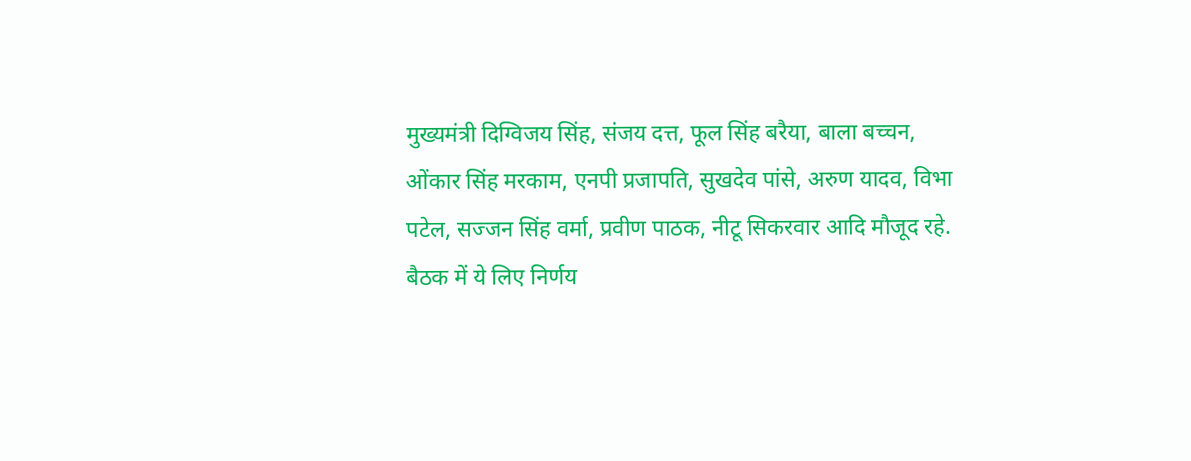मुख्यमंत्री दिग्विजय सिंह, संजय दत्त, फूल सिंह बरैया, बाला बच्चन, ओंकार सिंह मरकाम, एनपी प्रजापति, सुखदेव पांसे, अरुण यादव, विभा पटेल, सज्जन सिंह वर्मा, प्रवीण पाठक, नीटू सिकरवार आदि मौजूद रहे.
बैठक में ये लिए निर्णय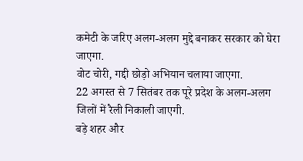कमेटी के जरिए अलग-अलग मुद्दे बनाकर सरकार को घेरा जाएगा.
वोट चोरी, गद्दी छोड़ो अभियान चलाया जाएगा.
22 अगस्त से 7 सितंबर तक पूरे प्रदेश के अलग-अलग जिलों में रैली निकाली जाएगी.
बड़े शहर और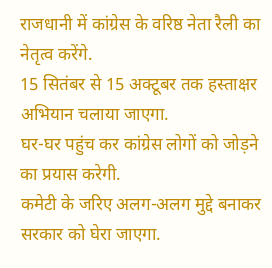राजधानी में कांग्रेस के वरिष्ठ नेता रैली का नेतृत्व करेंगे.
15 सितंबर से 15 अक्टूबर तक हस्ताक्षर अभियान चलाया जाएगा.
घर-घर पहुंच कर कांग्रेस लोगों को जोड़ने का प्रयास करेगी.
कमेटी के जरिए अलग-अलग मुद्दे बनाकर सरकार को घेरा जाएगा.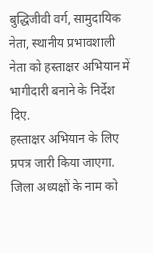बुद्धिजीवी वर्ग, सामुदायिक नेता, स्थानीय प्रभावशाली नेता को हस्ताक्षर अभियान में भागीदारी बनाने के निर्देश दिए.
हस्ताक्षर अभियान के लिए प्रपत्र जारी किया जाएगा.
जिला अध्यक्षों के नाम को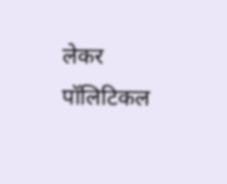लेकर पॉलिटिकल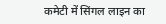कमेटी में सिंगल लाइन का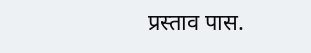प्रस्ताव पास.